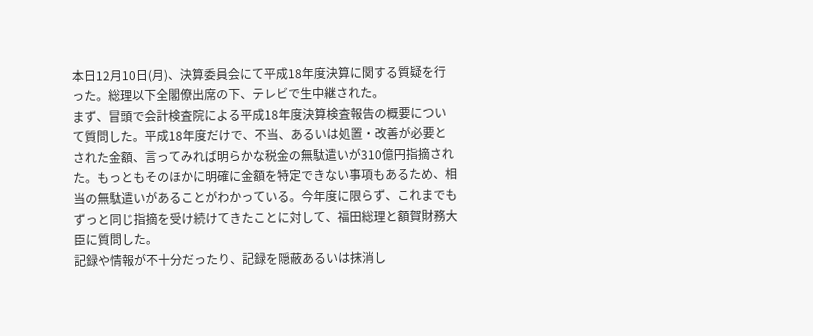本日12月10日(月)、決算委員会にて平成18年度決算に関する質疑を行った。総理以下全閣僚出席の下、テレビで生中継された。
まず、冒頭で会計検査院による平成18年度決算検査報告の概要について質問した。平成18年度だけで、不当、あるいは処置・改善が必要とされた金額、言ってみれば明らかな税金の無駄遣いが310億円指摘された。もっともそのほかに明確に金額を特定できない事項もあるため、相当の無駄遣いがあることがわかっている。今年度に限らず、これまでもずっと同じ指摘を受け続けてきたことに対して、福田総理と額賀財務大臣に質問した。
記録や情報が不十分だったり、記録を隠蔽あるいは抹消し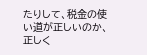たりして、税金の使い道が正しいのか、正しく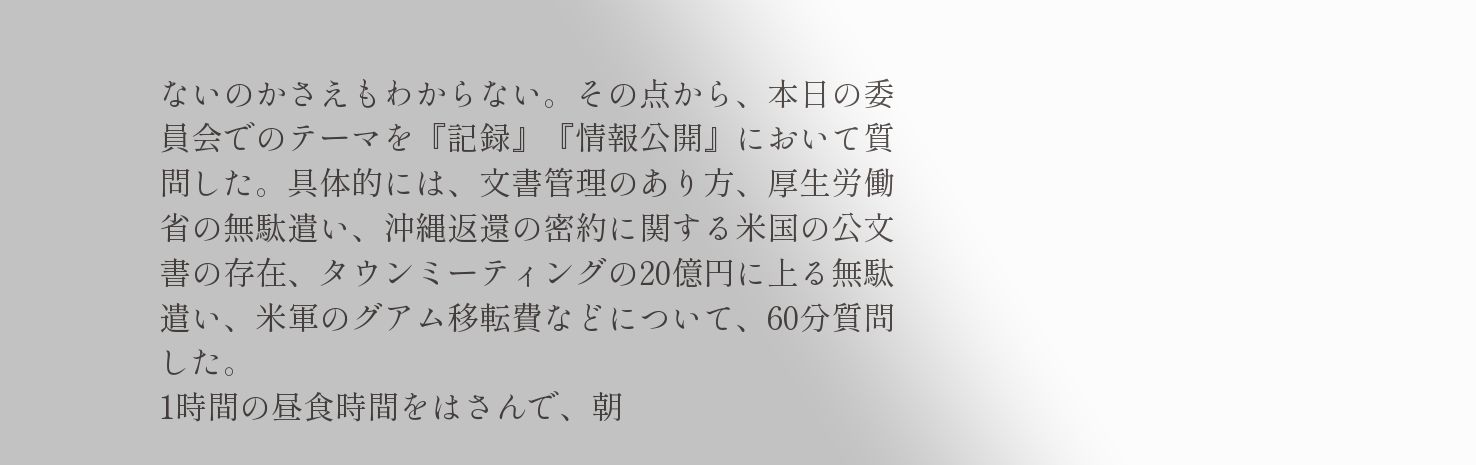ないのかさえもわからない。その点から、本日の委員会でのテーマを『記録』『情報公開』において質問した。具体的には、文書管理のあり方、厚生労働省の無駄遣い、沖縄返還の密約に関する米国の公文書の存在、タウンミーティングの20億円に上る無駄遣い、米軍のグアム移転費などについて、60分質問した。
1時間の昼食時間をはさんで、朝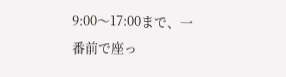9:00〜17:00まで、一番前で座っ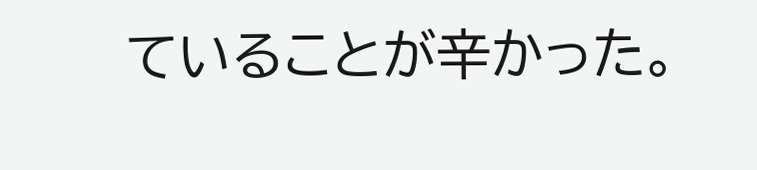ていることが辛かった。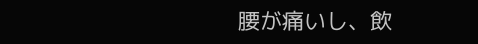腰が痛いし、飲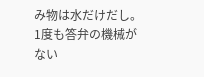み物は水だけだし。1度も答弁の機械がない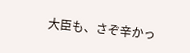大臣も、さぞ辛かっ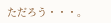ただろう・・・。